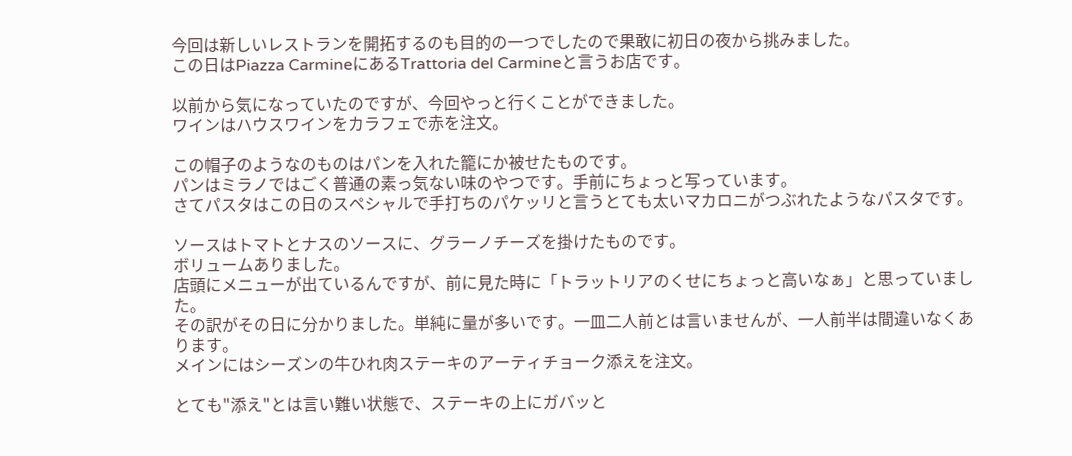今回は新しいレストランを開拓するのも目的の一つでしたので果敢に初日の夜から挑みました。
この日はPiazza CarmineにあるTrattoria del Carmineと言うお店です。

以前から気になっていたのですが、今回やっと行くことができました。
ワインはハウスワインをカラフェで赤を注文。

この帽子のようなのものはパンを入れた籠にか被せたものです。
パンはミラノではごく普通の素っ気ない味のやつです。手前にちょっと写っています。
さてパスタはこの日のスペシャルで手打ちのパケッリと言うとても太いマカロニがつぶれたようなパスタです。

ソースはトマトとナスのソースに、グラーノチーズを掛けたものです。
ボリュームありました。
店頭にメニューが出ているんですが、前に見た時に「トラットリアのくせにちょっと高いなぁ」と思っていました。
その訳がその日に分かりました。単純に量が多いです。一皿二人前とは言いませんが、一人前半は間違いなくあります。
メインにはシーズンの牛ひれ肉ステーキのアーティチョーク添えを注文。

とても"添え"とは言い難い状態で、ステーキの上にガバッと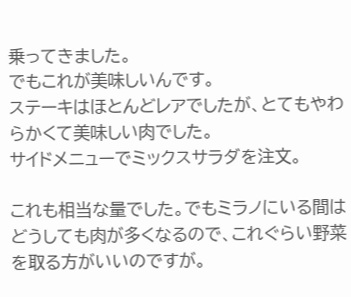乗ってきました。
でもこれが美味しいんです。
ステーキはほとんどレアでしたが、とてもやわらかくて美味しい肉でした。
サイドメニューでミックスサラダを注文。

これも相当な量でした。でもミラノにいる間はどうしても肉が多くなるので、これぐらい野菜を取る方がいいのですが。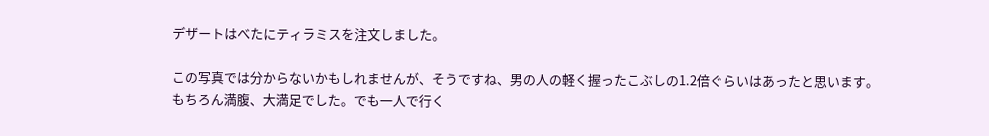デザートはべたにティラミスを注文しました。

この写真では分からないかもしれませんが、そうですね、男の人の軽く握ったこぶしの1.2倍ぐらいはあったと思います。
もちろん満腹、大満足でした。でも一人で行く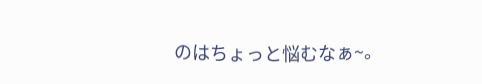のはちょっと悩むなぁ~。